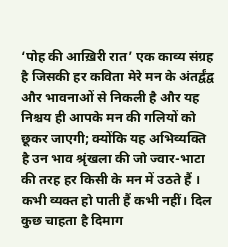‘पोह की आख़िरी रात’ एक काव्य संग्रह है जिसकी हर कविता मेरे मन के अंतर्द्वंद्व और भावनाओं से निकली है और यह निश्चय ही आपके मन की गलियों को छूकर जाएगी; क्योंकि यह अभिव्यक्ति है उन भाव श्रृंखला की जो ज्वार-भाटा की तरह हर किसी के मन में उठते हैं । कभी व्यक्त हो पाती हैं कभी नहीं। दिल कुछ चाहता है दिमाग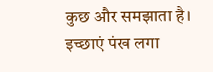कुछ और समझाता है। इच्छाएं पंख लगा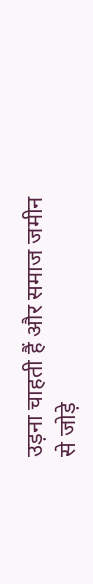उड़ना चाहती हैं और समाज जमीन से जोड़े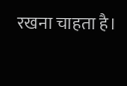रखना चाहता है।